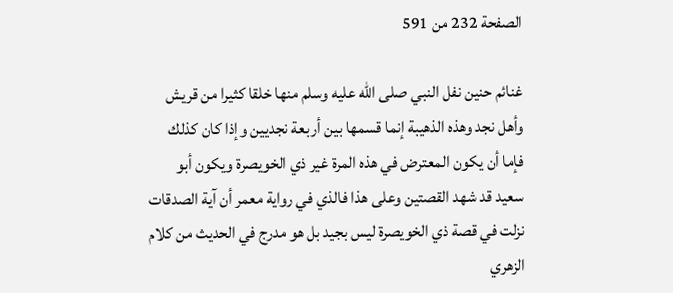الصفحة 232 من 591

غنائم حنين نفل النبي صلى الله عليه وسلم منها خلقا كثيرا من قريش وأهل نجد وهذه الذهيبة إنما قسمها بين أربعة نجديين وإذا كان كذلك فإما أن يكون المعترض في هذه المرة غير ذي الخويصرة ويكون أبو سعيد قد شهد القصتين وعلى هذا فالذي في رواية معمر أن آية الصدقات نزلت في قصة ذي الخويصرة ليس بجيد بل هو مدرج في الحديث من كلام الزهري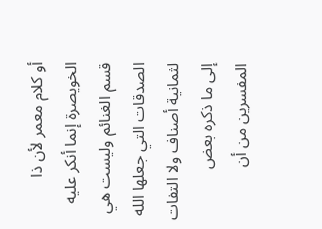أو كلام معمر لأن ذا الخويصرة إنما أنكر عليه قسم الغنائم وليست هي الصدقات التي جعلها الله لثمانية أصناف ولا التفات إلى ما ذكره بعض المفسرين من أن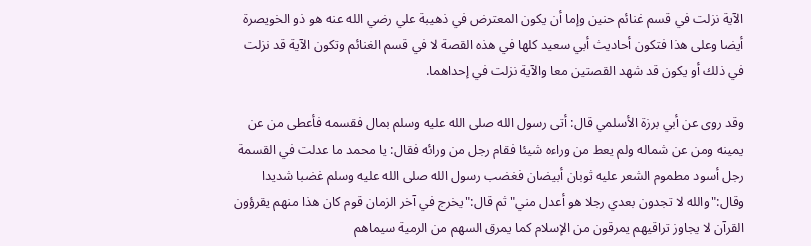الآية نزلت في قسم غنائم حنين وإما أن يكون المعترض في ذهيبة علي رضي الله عنه هو ذو الخويصرة أيضا وعلى هذا فتكون أحاديث أبي سعيد كلها في هذه القصة لا في قسم الغنائم وتكون الآية قد نزلت في ذلك أو يكون قد شهد القصتين معا والآية نزلت في إحداهما.

وقد روى عن أبي برزة الأسلمي قال: أتى رسول الله صلى الله عليه وسلم بمال فقسمه فأعطى من عن يمينه ومن عن شماله ولم يعط من وراءه شيئا فقام رجل من ورائه فقال: يا محمد ما عدلت في القسمة رجل أسود مطموم الشعر عليه ثوبان أبيضان فغضب رسول الله صلى الله عليه وسلم غضبا شديدا وقال:"والله لا تجدون بعدي رجلا هو أعدل مني"ثم قال:"يخرج في آخر الزمان قوم كان هذا منهم يقرؤون القرآن لا يجاوز تراقيهم يمرقون من الإسلام كما يمرق السهم من الرمية سيماهم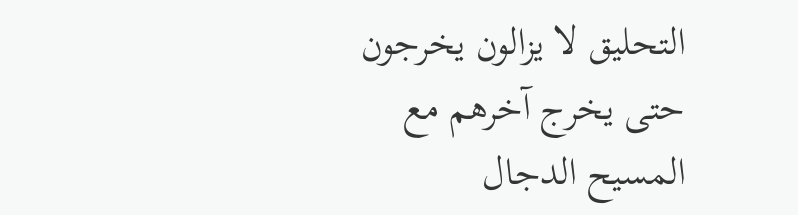التحليق لا يزالون يخرجون حتى يخرج آخرهم مع المسيح الدجال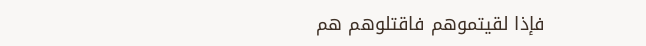فإذا لقيتموهم فاقتلوهم هم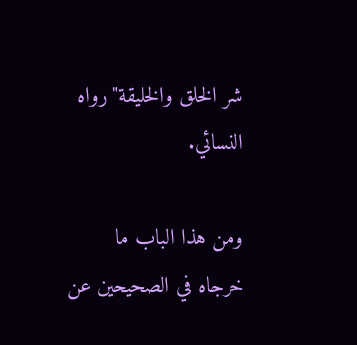شر الخلق والخليقة"رواه النسائي.

ومن هذا الباب ما خرجاه في الصحيحين عن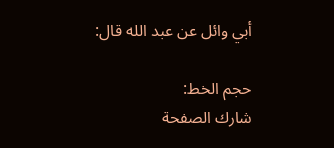أبي وائل عن عبد الله قال:

حجم الخط:
شارك الصفحة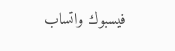فيسبوك واتساب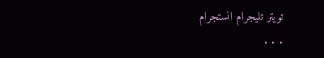تويتر تليجرام انستجرام
. . .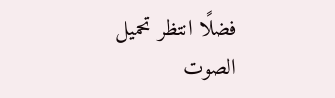فضلًا انتظر تحميل الصوت